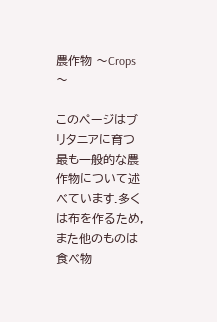農作物 〜Crops〜

このページはブリタニアに育つ最も一般的な農作物について述べています.多くは布を作るため,また他のものは食べ物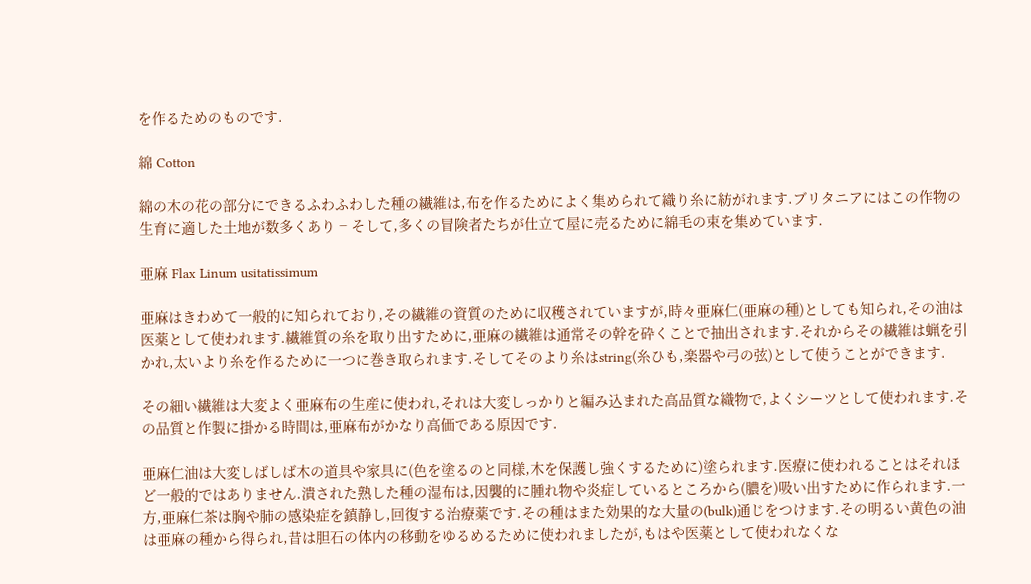を作るためのものです.

綿 Cotton

綿の木の花の部分にできるふわふわした種の繊維は,布を作るためによく集められて織り糸に紡がれます.ブリタニアにはこの作物の生育に適した土地が数多くあり − そして,多くの冒険者たちが仕立て屋に売るために綿毛の束を集めています.

亜麻 Flax Linum usitatissimum

亜麻はきわめて一般的に知られており,その繊維の資質のために収穫されていますが,時々亜麻仁(亜麻の種)としても知られ,その油は医薬として使われます.繊維質の糸を取り出すために,亜麻の繊維は通常その幹を砕くことで抽出されます.それからその繊維は蝋を引かれ,太いより糸を作るために一つに巻き取られます.そしてそのより糸はstring(糸ひも,楽器や弓の弦)として使うことができます.

その細い繊維は大変よく亜麻布の生産に使われ,それは大変しっかりと編み込まれた高品質な織物で,よくシーツとして使われます.その品質と作製に掛かる時間は,亜麻布がかなり高価である原因です.

亜麻仁油は大変しばしば木の道具や家具に(色を塗るのと同様,木を保護し強くするために)塗られます.医療に使われることはそれほど一般的ではありません.潰された熟した種の湿布は,因襲的に腫れ物や炎症しているところから(膿を)吸い出すために作られます.一方,亜麻仁茶は胸や肺の感染症を鎮静し,回復する治療薬です.その種はまた効果的な大量の(bulk)通じをつけます.その明るい黄色の油は亜麻の種から得られ,昔は胆石の体内の移動をゆるめるために使われましたが,もはや医薬として使われなくな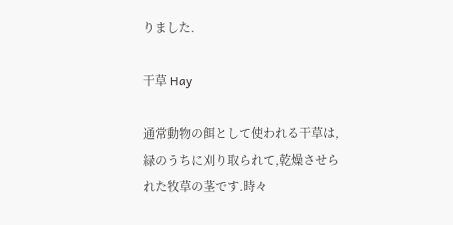りました.

干草 Hay

通常動物の餌として使われる干草は,緑のうちに刈り取られて,乾燥させられた牧草の茎です.時々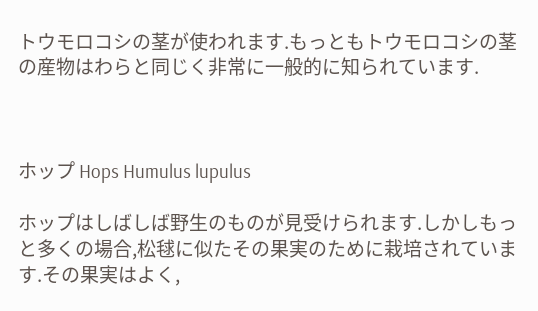トウモロコシの茎が使われます.もっともトウモロコシの茎の産物はわらと同じく非常に一般的に知られています.



ホップ Hops Humulus lupulus

ホップはしばしば野生のものが見受けられます.しかしもっと多くの場合,松毬に似たその果実のために栽培されています.その果実はよく,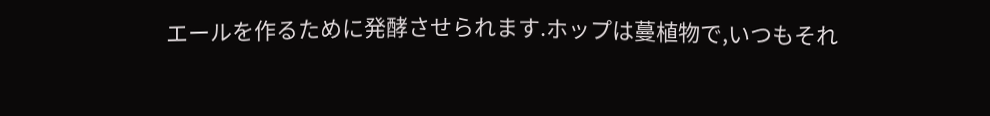エールを作るために発酵させられます.ホップは蔓植物で,いつもそれ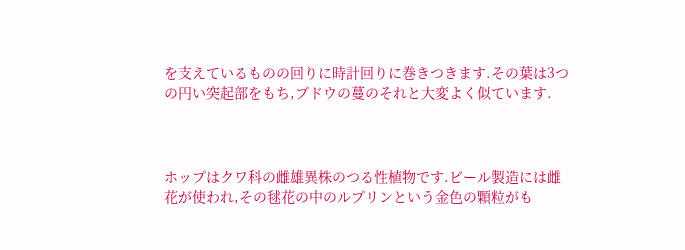を支えているものの回りに時計回りに巻きつきます.その葉は3つの円い突起部をもち,ブドウの蔓のそれと大変よく似ています.



ホップはクワ科の雌雄異株のつる性植物です.ビール製造には雌花が使われ,その毬花の中のルプリンという金色の顆粒がも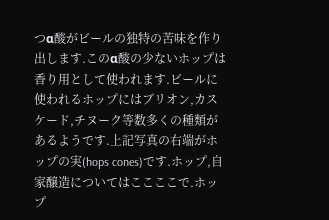つα酸がビールの独特の苦味を作り出します.このα酸の少ないホップは香り用として使われます.ビールに使われるホップにはブリオン,カスケード,チヌーク等数多くの種類があるようです.上記写真の右端がホップの実(hops cones)です.ホップ,自家醸造についてはここここで.ホップ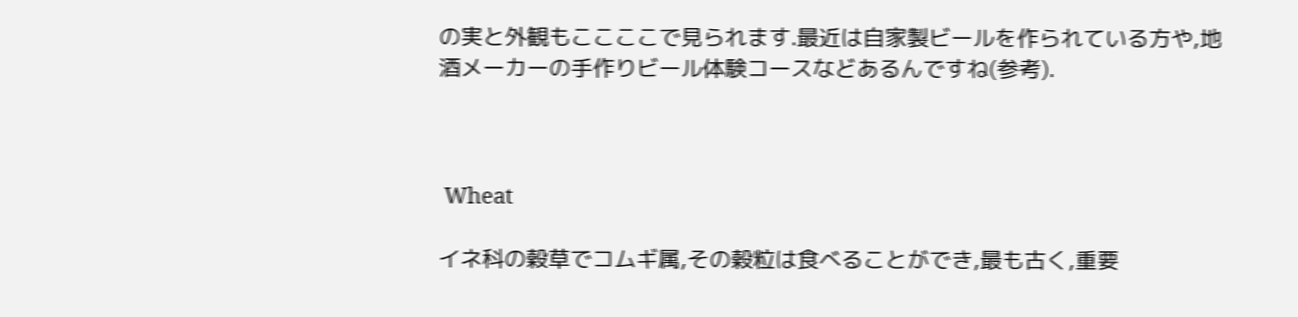の実と外観もここここで見られます.最近は自家製ビールを作られている方や,地酒メーカーの手作りビール体験コースなどあるんですね(参考).



 Wheat

イネ科の穀草でコムギ属,その穀粒は食べることができ,最も古く,重要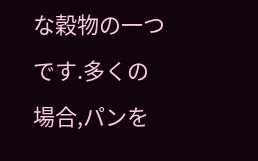な穀物の一つです.多くの場合,パンを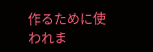作るために使われま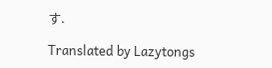す.

Translated by Lazytongs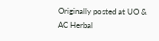Originally posted at UO & AC Herbal